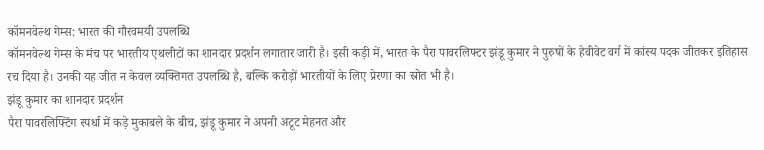कॉमनवेल्थ गेम्स: भारत की गौरवमयी उपलब्धि
कॉमनवेल्थ गेम्स के मंच पर भारतीय एथलीटों का शानदार प्रदर्शन लगातार जारी है। इसी कड़ी में, भारत के पैरा पावरलिफ्टर झंडू कुमार ने पुरुषों के हेवीवेट वर्ग में कांस्य पदक जीतकर इतिहास रच दिया है। उनकी यह जीत न केवल व्यक्तिगत उपलब्धि है, बल्कि करोड़ों भारतीयों के लिए प्रेरणा का स्रोत भी है।
झंडू कुमार का शानदार प्रदर्शन
पैरा पावरलिफ्टिंग स्पर्धा में कड़े मुकाबले के बीच, झंडू कुमार ने अपनी अटूट मेहनत और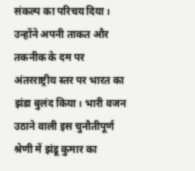संकल्प का परिचय दिया। उन्होंने अपनी ताकत और तकनीक के दम पर अंतरराष्ट्रीय स्तर पर भारत का झंडा बुलंद किया। भारी वजन उठाने वाली इस चुनौतीपूर्ण श्रेणी में झंडू कुमार का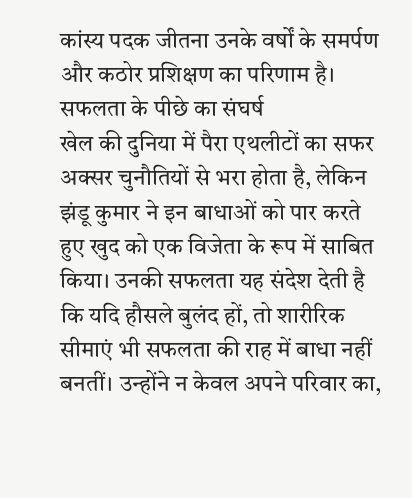कांस्य पदक जीतना उनके वर्षों के समर्पण और कठोर प्रशिक्षण का परिणाम है।
सफलता के पीछे का संघर्ष
खेल की दुनिया में पैरा एथलीटों का सफर अक्सर चुनौतियों से भरा होता है, लेकिन झंडू कुमार ने इन बाधाओं को पार करते हुए खुद को एक विजेता के रूप में साबित किया। उनकी सफलता यह संदेश देती है कि यदि हौसले बुलंद हों, तो शारीरिक सीमाएं भी सफलता की राह में बाधा नहीं बनतीं। उन्होंने न केवल अपने परिवार का,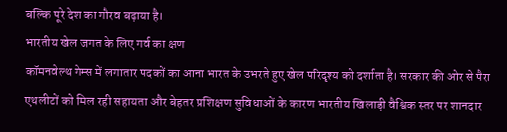बल्कि पूरे देश का गौरव बढ़ाया है।
भारतीय खेल जगत के लिए गर्व का क्षण
कॉमनवेल्थ गेम्स में लगातार पदकों का आना भारत के उभरते हुए खेल परिदृश्य को दर्शाता है। सरकार की ओर से पैरा एथलीटों को मिल रही सहायता और बेहतर प्रशिक्षण सुविधाओं के कारण भारतीय खिलाड़ी वैश्विक स्तर पर शानदार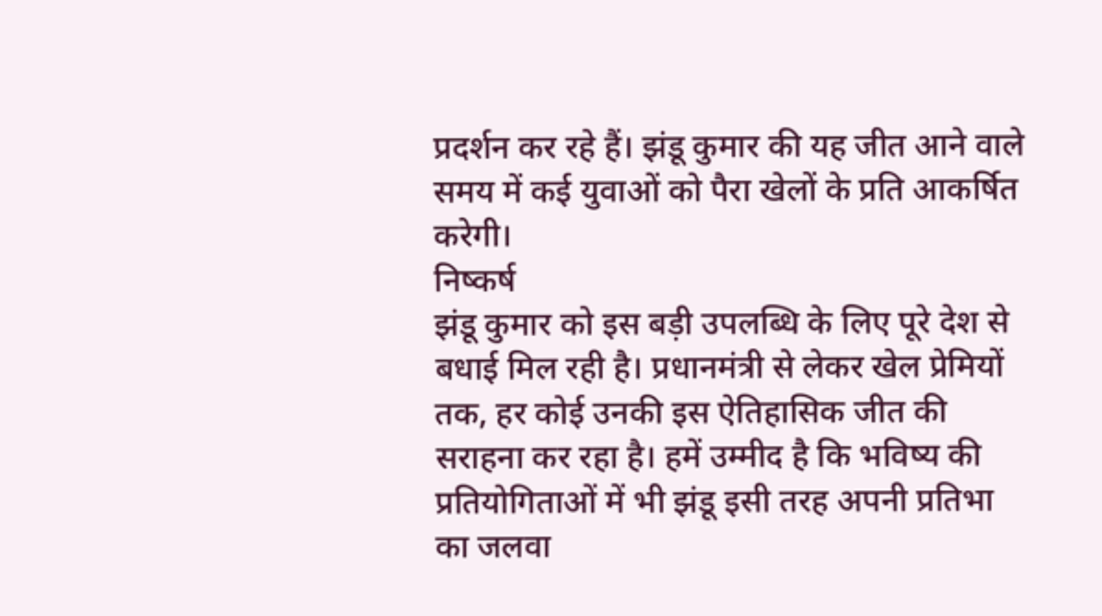प्रदर्शन कर रहे हैं। झंडू कुमार की यह जीत आने वाले समय में कई युवाओं को पैरा खेलों के प्रति आकर्षित करेगी।
निष्कर्ष
झंडू कुमार को इस बड़ी उपलब्धि के लिए पूरे देश से बधाई मिल रही है। प्रधानमंत्री से लेकर खेल प्रेमियों तक, हर कोई उनकी इस ऐतिहासिक जीत की सराहना कर रहा है। हमें उम्मीद है कि भविष्य की प्रतियोगिताओं में भी झंडू इसी तरह अपनी प्रतिभा का जलवा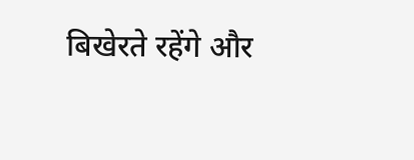बिखेरते रहेंगे और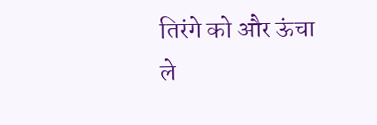तिरंगे को और ऊंचा ले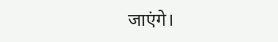जाएंगे।